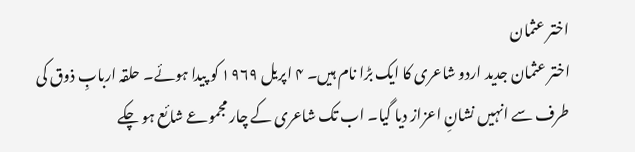اختر عثمان
اختر عثمان جدید اردو شاعری کا ایک بڑا نام ہیں۔ ۴ اپریل ۱۹۶۹ کو پیدا ہوئے۔ حلقہ اربابِ ذوق کی طرف سے انہیں نشانِ اعزاز دیا گیا۔ اب تک شاعری کے چار مجموعے شائع ہو چکے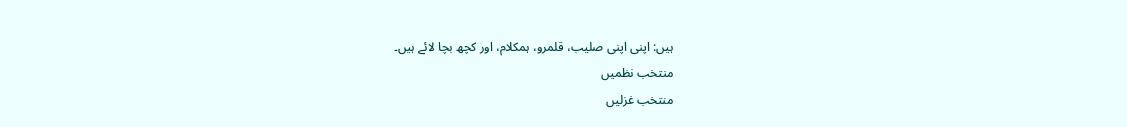ہیں: اپنی اپنی صلیب، قلمرو، ہمکلام، اور کچھ بچا لائے ہیں۔
منتخب نظمیں
منتخب غزلیں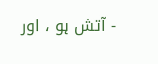- آتش ہو ، اور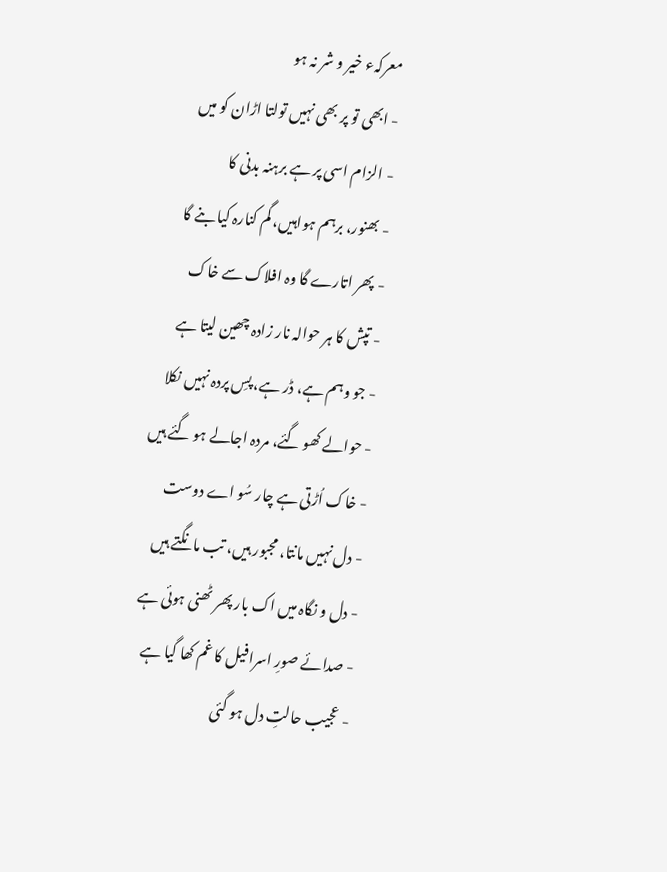معرکہء خیر و شر نہ ہو
- ابھی تو پر بھی نہیں تولتا اڑان کو میں
- الزام اسی پر ہے برہنہ بدنی کا
- بھنور، برہم ہواہیں، گم کنارہ کیا بنے گا
- پھر اتارے گا وہ افلاک سے خاک
- تپش کا ہر حوالہ نار زادہ چھین لیتا ہے
- جو وہم ہے، ڈر ہے، پسِ پردہ نہیں نکلا
- حوالے کھو گئے، مردہ اجالے ہو گئے ہیں
- خاک اُڑتی ہے چار سُو اے دوست
- دل نہیں مانتا، مجبور ہیں، تب مانگتے ہیں
- دل و نگاہ میں اک بار پھر ٹھنی ہوئی ہے
- صدائے صورِ اسرافیل کا غم کھا گیا ہے
- عجیب حالتِ دل ہو گئی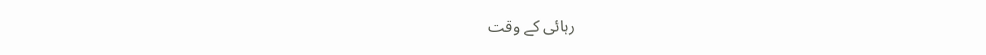رہائی کے وقت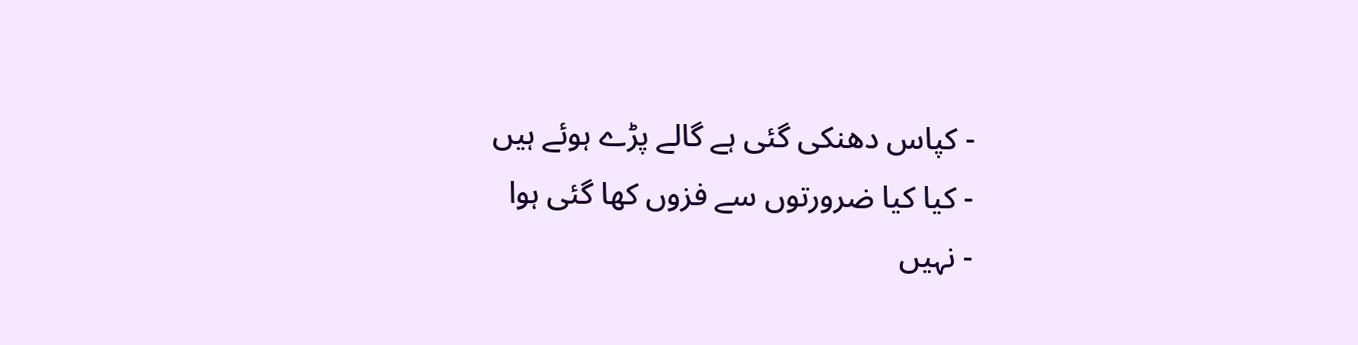- کپاس دھنکی گئی ہے گالے پڑے ہوئے ہیں
- کیا کیا ضرورتوں سے فزوں کھا گئی ہوا
- نہیں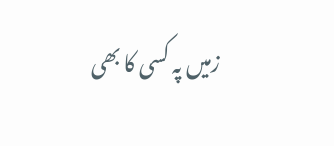زمیں پہ کسی کا بھی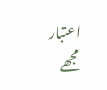اعتبار مجھے